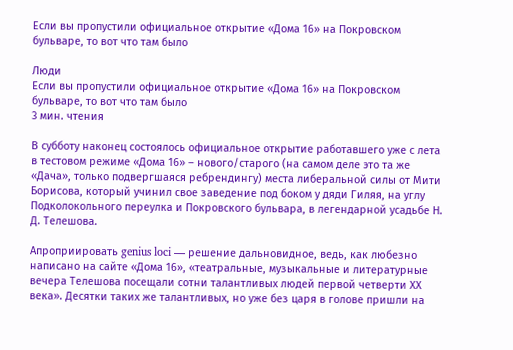Если вы пропустили официальное открытие «Дома 16» на Покровском бульваре, то вот что там было

Люди
Если вы пропустили официальное открытие «Дома 16» на Покровском бульваре, то вот что там было
3 мин. чтения

В субботу наконец состоялось официальное открытие работавшего уже с лета в тестовом режиме «Дома 16» – нового/старого (на самом деле это та же «Дача», только подвергшаяся ребрендингу) места либеральной силы от Мити Борисова, который учинил свое заведение под боком у дяди Гиляя, на углу Подколокольного переулка и Покровского бульвара, в легендарной усадьбе Н. Д. Телешова.

Апроприировать genius loci — решение дальновидное, ведь, как любезно написано на сайте «Дома 16», «театральные, музыкальные и литературные вечера Телешова посещали сотни талантливых людей первой четверти ХХ века». Десятки таких же талантливых, но уже без царя в голове пришли на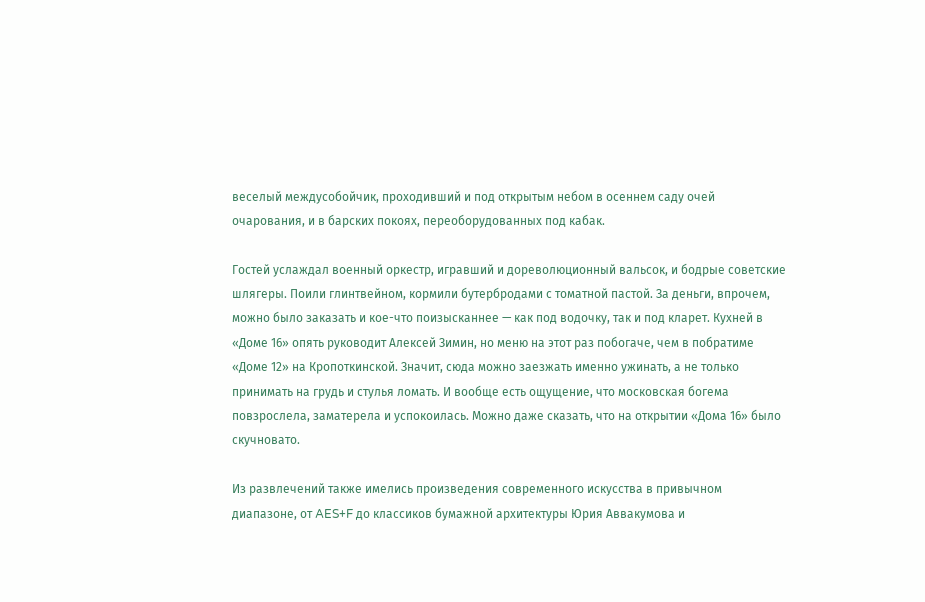веселый междусобойчик, проходивший и под открытым небом в осеннем саду очей очарования, и в барских покоях, переоборудованных под кабак.

Гостей услаждал военный оркестр, игравший и дореволюционный вальсок, и бодрые советские шлягеры. Поили глинтвейном, кормили бутербродами с томатной пастой. За деньги, впрочем, можно было заказать и кое-что поизысканнее — как под водочку, так и под кларет. Кухней в «Доме 16» опять руководит Алексей Зимин, но меню на этот раз побогаче, чем в побратиме «Доме 12» на Кропоткинской. Значит, сюда можно заезжать именно ужинать, а не только принимать на грудь и стулья ломать. И вообще есть ощущение, что московская богема повзрослела, заматерела и успокоилась. Можно даже сказать, что на открытии «Дома 16» было скучновато.

Из развлечений также имелись произведения современного искусства в привычном диапазоне, от AES+F до классиков бумажной архитектуры Юрия Аввакумова и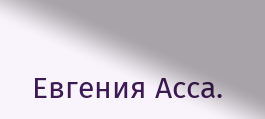Евгения Асса.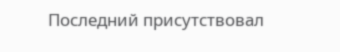Последний присутствовал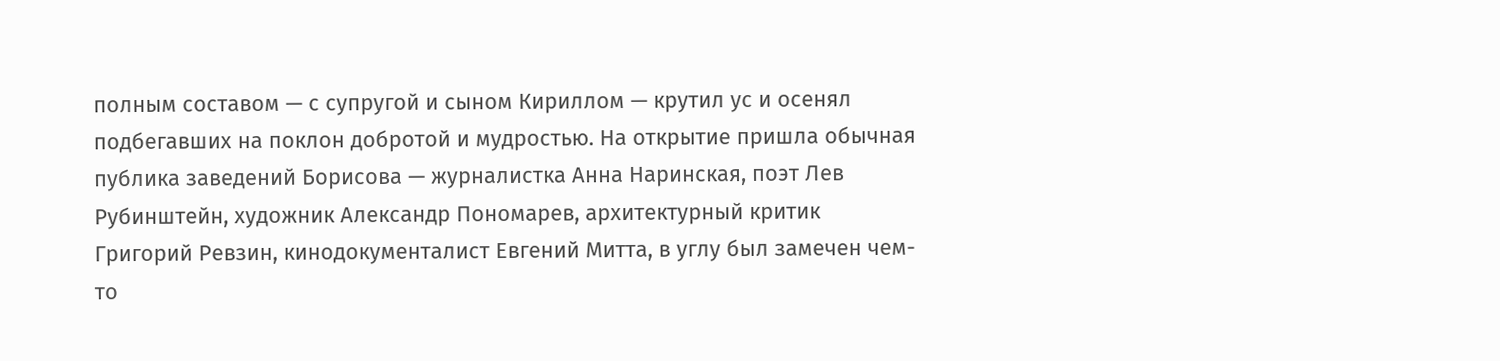полным составом — с супругой и сыном Кириллом — крутил ус и осенял подбегавших на поклон добротой и мудростью. На открытие пришла обычная публика заведений Борисова — журналистка Анна Наринская, поэт Лев Рубинштейн, художник Александр Пономарев, архитектурный критик Григорий Ревзин, кинодокументалист Евгений Митта, в углу был замечен чем-то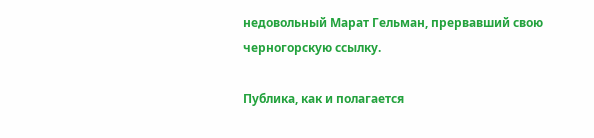недовольный Марат Гельман, прервавший свою черногорскую ссылку.

Публика, как и полагается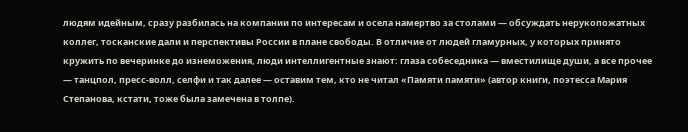людям идейным, сразу разбилась на компании по интересам и осела намертво за столами — обсуждать нерукопожатных коллег, тосканские дали и перспективы России в плане свободы. В отличие от людей гламурных, у которых принято кружить по вечеринке до изнеможения, люди интеллигентные знают: глаза собеседника — вместилище души, а все прочее — танцпол, пресс-волл, селфи и так далее — оставим тем, кто не читал «Памяти памяти» (автор книги, поэтесса Мария Степанова, кстати, тоже была замечена в толпе).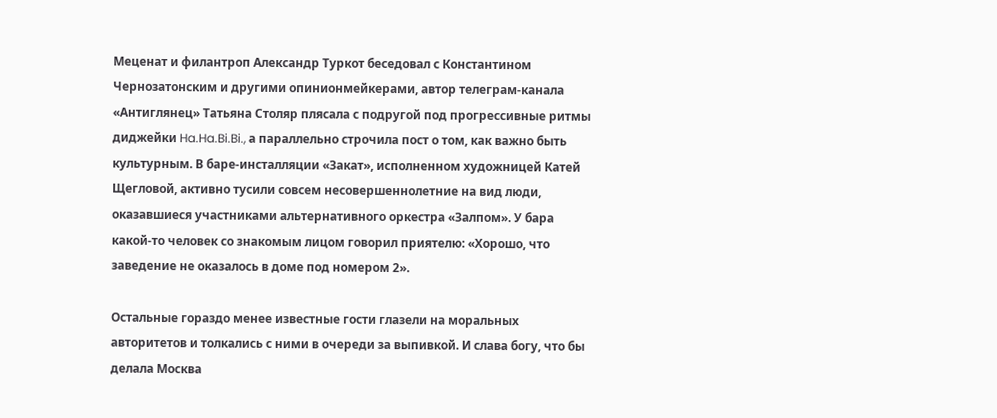Меценат и филантроп Александр Туркот беседовал с Константином Чернозатонским и другими опинионмейкерами, автор телеграм-канала «Антиглянец» Татьяна Столяр плясала с подругой под прогрессивные ритмы диджейки Ha.Ha.Bi.Bi., а параллельно строчила пост о том, как важно быть культурным. В баре-инсталляции «Закат», исполненном художницей Катей Щегловой, активно тусили совсем несовершеннолетние на вид люди, оказавшиеся участниками альтернативного оркестра «Залпом». У бара какой-то человек со знакомым лицом говорил приятелю: «Хорошо, что заведение не оказалось в доме под номером 2».

Остальные гораздо менее известные гости глазели на моральных авторитетов и толкались с ними в очереди за выпивкой. И слава богу, что бы делала Москва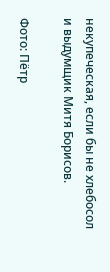некупеческая, если бы не хлебосол и выдумщик Митя Борисов.

Фото: Пётр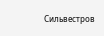Сильвестров